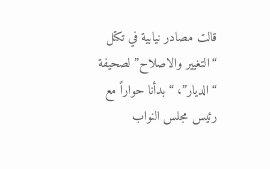قالت مصادر نيابية في تكتل “التغيير والاصلاح” لصحيفة “الديار”، “بدأنا حواراً مع رئيس مجلس النواب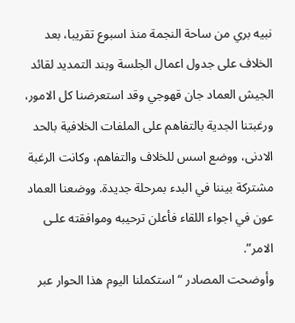نبيه بري من ساحة النجمة منذ اسبوع تقريبا، بعد الخلاف على جدول اعمال الجلسة وبند التمديد لقائد الجيش العماد جان قهوجي وقد استعرضنا كل الامور، ورغبتنا الجدية بالتفاهم على الملفات الخلافية بالحد الادنى، ووضع اسس للخلاف والتفاهم، وكانت الرغبة مشتركة بيننا في البدء بمرحلة جديدة. ووضعنا العماد عون في اجواء اللقاء فأعلن ترحيبه وموافقته علـى الامر”.
وأوضحت المصادر “استكملنا اليوم هذا الحوار عبر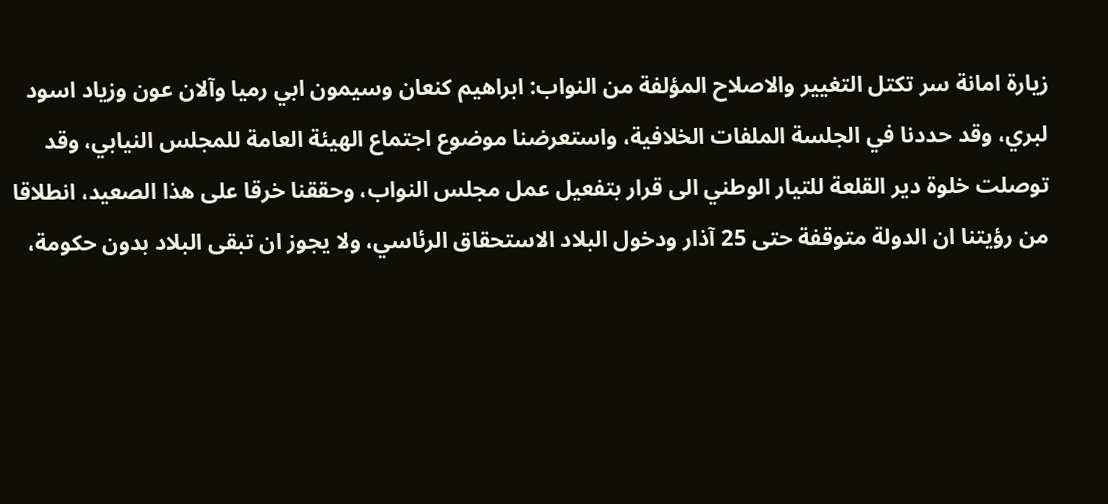زيارة امانة سر تكتل التغيير والاصلاح المؤلفة من النواب: ابراهيم كنعان وسيمون ابي رميا وآلان عون وزياد اسود لبري، وقد حددنا في الجلسة الملفات الخلافية، واستعرضنا موضوع اجتماع الهيئة العامة للمجلس النيابي، وقد توصلت خلوة دير القلعة للتيار الوطني الى قرار بتفعيل عمل مجلس النواب، وحققنا خرقا على هذا الصعيد، انطلاقا من رؤيتنا ان الدولة متوقفة حتى 25 آذار ودخول البلاد الاستحقاق الرئاسي، ولا يجوز ان تبقى البلاد بدون حكومة،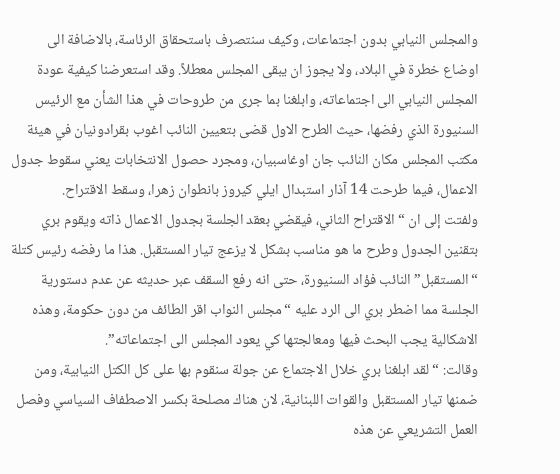والمجلس النيابي بدون اجتماعات، وكيف سنتصرف باستحقاق الرئاسة، بالاضافة الى اوضاع خطرة في البلاد، ولا يجوز ان يبقى المجلس معطلاً. وقد استعرضنا كيفية عودة المجلس النيابي الى اجتماعاته، وابلغنا بما جرى من طروحات في هذا الشأن مع الرئيس السنيورة الذي رفضها، حيث الطرح الاول قضى بتعيين النائب اغوب بقرادونيان في هيئة مكتب المجلس مكان النائب جان اوغاسبيان، ومجرد حصول الانتخابات يعني سقوط جدول الاعمال، فيما طرحت 14 آذار استبدال ايلي كيروز بانطوان زهرا، وسقط الاقتراح.
ولفتت إلى ان “الاقتراح الثاني، فيقضي بعقد الجلسة بجدول الاعمال ذاته ويقوم بري بتقنين الجدول وطرح ما هو مناسب بشكل لا يزعج تيار المستقبل. هذا ما رفضه رئيس كتلة “المستقبل” النائب فؤاد السنيورة، حتى انه رفع السقف عبر حديثه عن عدم دستورية الجلسة مما اضطر بري الى الرد عليه “مجلس النواب اقر الطائف من دون حكومة، وهذه الاشكالية يجب البحث فيها ومعالجتها كي يعود المجلس الى اجتماعاته”.
وقالت: “لقد ابلغنا بري خلال الاجتماع عن جولة سنقوم بها على كل الكتل النيابية، ومن ضمنها تيار المستقبل والقوات اللبنانية، لان هناك مصلحة بكسر الاصطفاف السياسي وفصل العمل التشريعي عن هذه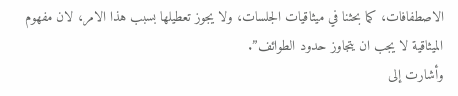الاصطفافات، كما بحثنا في ميثاقيات الجلسات، ولا يجوز تعطيلها بسبب هذا الامر، لان مفهوم الميثاقية لا يجب ان يتجاوز حدود الطوائف”.
وأشارت إلى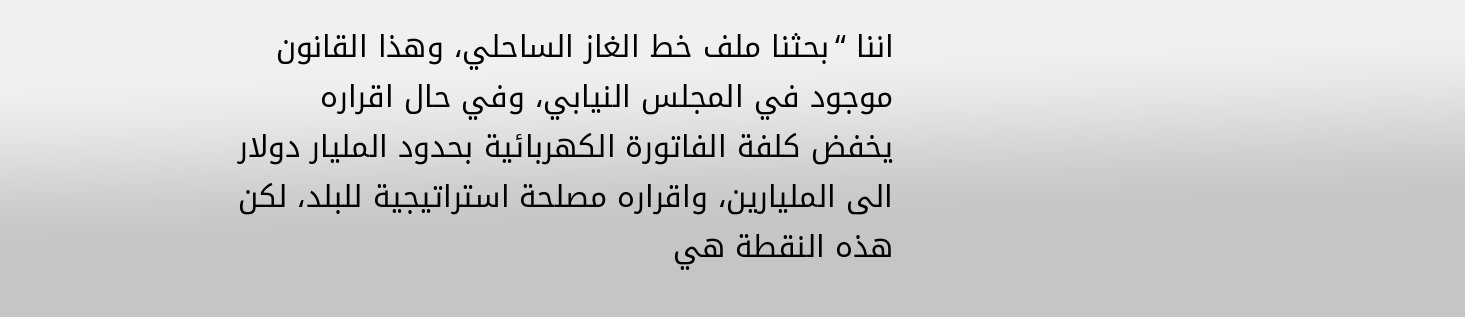اننا “بحثنا ملف خط الغاز الساحلي، وهذا القانون موجود في المجلس النيابي، وفي حال اقراره يخفض كلفة الفاتورة الكهربائية بحدود المليار دولار الى المليارين، واقراره مصلحة استراتيجية للبلد، لكن هذه النقطة هي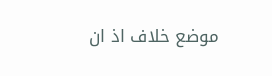موضع خلاف اذ ان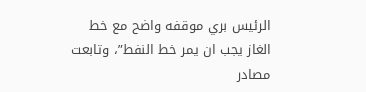الرئيس بري موقفه واضح مع خط الغاز يجب ان يمر خط النفط”، وتابعت مصادر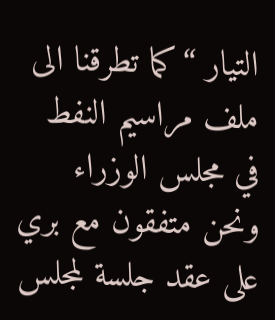التيار “كما تطرقنا الى ملف مراسيم النفط في مجلس الوزراء ونحن متفقون مع بري على عقد جلسة لمجلس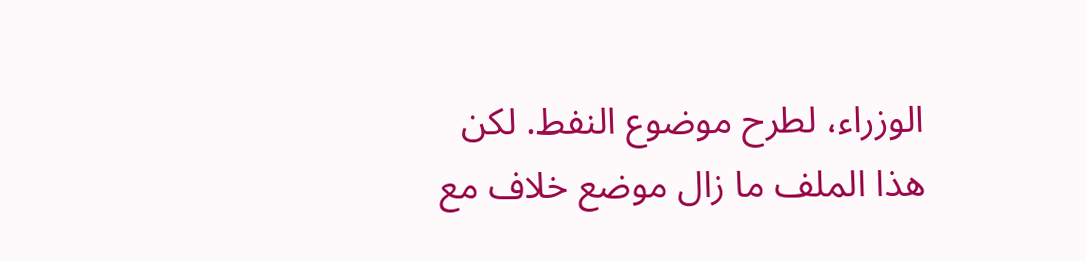الوزراء، لطرح موضوع النفط. لكن هذا الملف ما زال موضع خلاف مع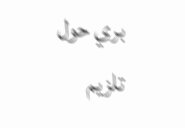بري حول تلزيم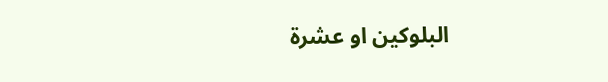البلوكين او عشرة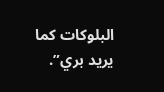البلوكات كما يريد بري”.